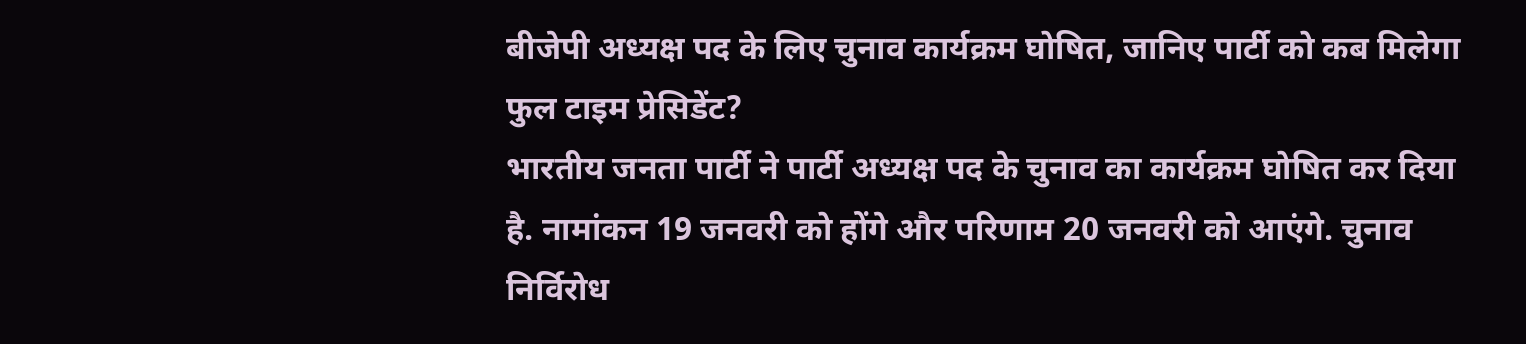बीजेपी अध्यक्ष पद के लिए चुनाव कार्यक्रम घोषित, जानिए पार्टी को कब मिलेगा फुल टाइम प्रेसिडेंट?
भारतीय जनता पार्टी ने पार्टी अध्यक्ष पद के चुनाव का कार्यक्रम घोषित कर दिया है. नामांकन 19 जनवरी को होंगे और परिणाम 20 जनवरी को आएंगे. चुनाव निर्विरोध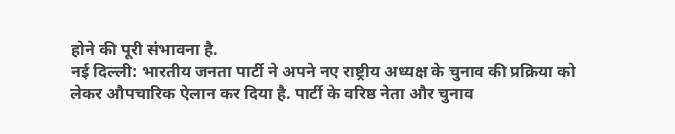होने की पूरी संभावना है.
नई दिल्ली: भारतीय जनता पार्टी ने अपने नए राष्ट्रीय अध्यक्ष के चुनाव की प्रक्रिया को लेकर औपचारिक ऐलान कर दिया है. पार्टी के वरिष्ठ नेता और चुनाव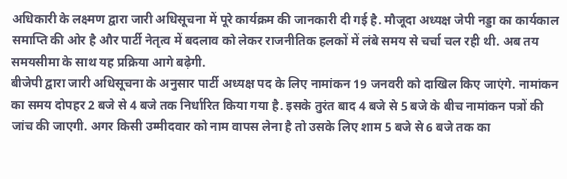अधिकारी के लक्ष्मण द्वारा जारी अधिसूचना में पूरे कार्यक्रम की जानकारी दी गई है. मौजूदा अध्यक्ष जेपी नड्डा का कार्यकाल समाप्ति की ओर है और पार्टी नेतृत्व में बदलाव को लेकर राजनीतिक हलकों में लंबे समय से चर्चा चल रही थी. अब तय समयसीमा के साथ यह प्रक्रिया आगे बढ़ेगी.
बीजेपी द्वारा जारी अधिसूचना के अनुसार पार्टी अध्यक्ष पद के लिए नामांकन 19 जनवरी को दाखिल किए जाएंगे. नामांकन का समय दोपहर 2 बजे से 4 बजे तक निर्धारित किया गया है. इसके तुरंत बाद 4 बजे से 5 बजे के बीच नामांकन पत्रों की जांच की जाएगी. अगर किसी उम्मीदवार को नाम वापस लेना है तो उसके लिए शाम 5 बजे से 6 बजे तक का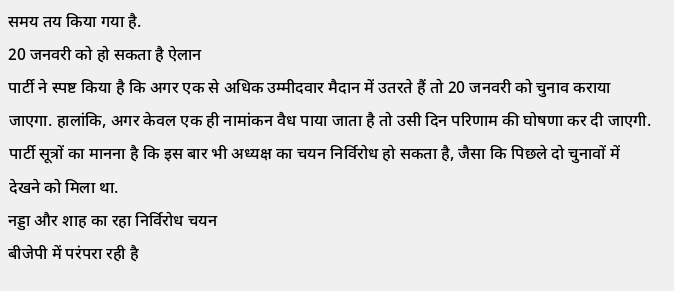समय तय किया गया है.
20 जनवरी को हो सकता है ऐलान
पार्टी ने स्पष्ट किया है कि अगर एक से अधिक उम्मीदवार मैदान में उतरते हैं तो 20 जनवरी को चुनाव कराया जाएगा. हालांकि, अगर केवल एक ही नामांकन वैध पाया जाता है तो उसी दिन परिणाम की घोषणा कर दी जाएगी. पार्टी सूत्रों का मानना है कि इस बार भी अध्यक्ष का चयन निर्विरोध हो सकता है, जैसा कि पिछले दो चुनावों में देखने को मिला था.
नड्डा और शाह का रहा निर्विरोध चयन
बीजेपी में परंपरा रही है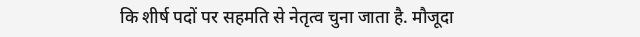कि शीर्ष पदों पर सहमति से नेतृत्व चुना जाता है. मौजूदा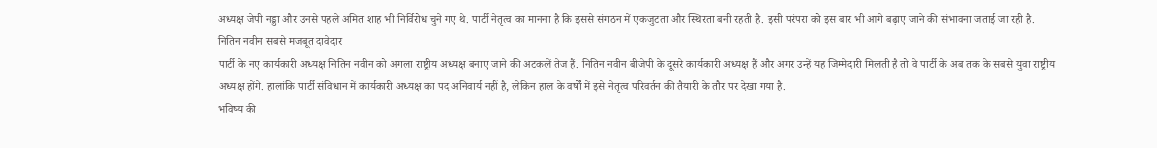अध्यक्ष जेपी नड्डा और उनसे पहले अमित शाह भी निर्विरोध चुने गए थे. पार्टी नेतृत्व का मानना है कि इससे संगठन में एकजुटता और स्थिरता बनी रहती है. इसी परंपरा को इस बार भी आगे बढ़ाए जाने की संभावना जताई जा रही है.
नितिन नवीन सबसे मजबूत दावेदार
पार्टी के नए कार्यकारी अध्यक्ष नितिन नवीन को अगला राष्ट्रीय अध्यक्ष बनाए जाने की अटकलें तेज हैं. नितिन नवीन बीजेपी के दूसरे कार्यकारी अध्यक्ष हैं और अगर उन्हें यह जिम्मेदारी मिलती है तो वे पार्टी के अब तक के सबसे युवा राष्ट्रीय अध्यक्ष होंगे. हालांकि पार्टी संविधान में कार्यकारी अध्यक्ष का पद अनिवार्य नहीं है, लेकिन हाल के वर्षों में इसे नेतृत्व परिवर्तन की तैयारी के तौर पर देखा गया है.
भविष्य की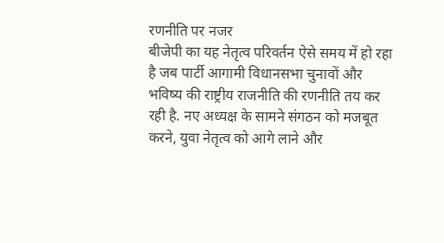रणनीति पर नजर
बीजेपी का यह नेतृत्व परिवर्तन ऐसे समय में हो रहा है जब पार्टी आगामी विधानसभा चुनावों और भविष्य की राष्ट्रीय राजनीति की रणनीति तय कर रही है. नए अध्यक्ष के सामने संगठन को मजबूत करने, युवा नेतृत्व को आगे लाने और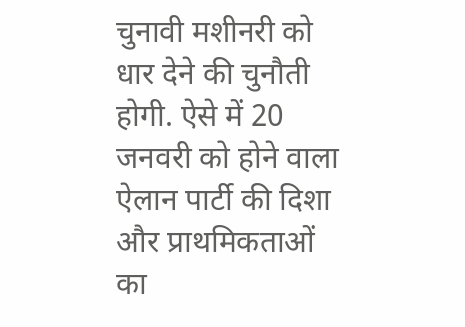चुनावी मशीनरी को धार देने की चुनौती होगी. ऐसे में 20 जनवरी को होने वाला ऐलान पार्टी की दिशा और प्राथमिकताओं का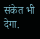संकेत भी देगा.